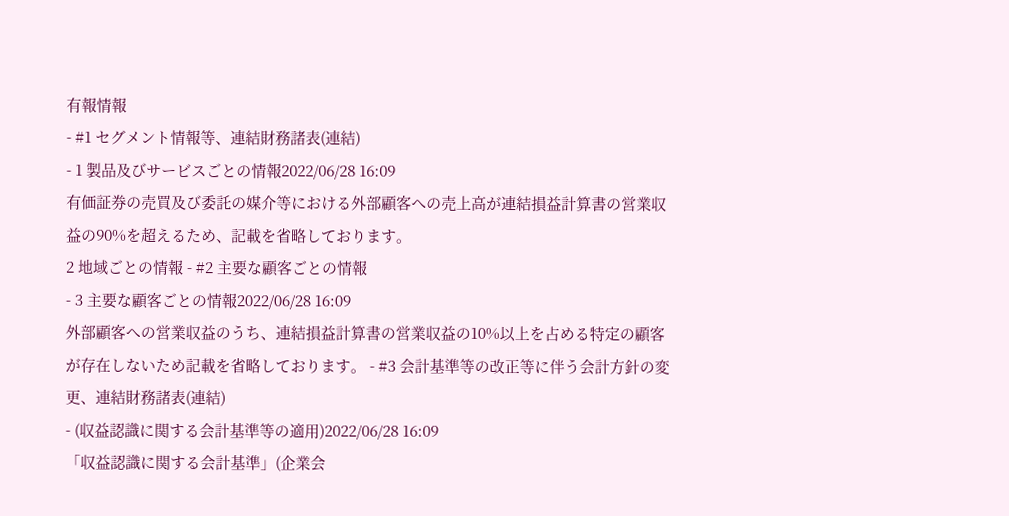有報情報
- #1 セグメント情報等、連結財務諸表(連結)
- 1 製品及びサービスごとの情報2022/06/28 16:09
有価証券の売買及び委託の媒介等における外部顧客への売上高が連結損益計算書の営業収益の90%を超えるため、記載を省略しております。
2 地域ごとの情報 - #2 主要な顧客ごとの情報
- 3 主要な顧客ごとの情報2022/06/28 16:09
外部顧客への営業収益のうち、連結損益計算書の営業収益の10%以上を占める特定の顧客が存在しないため記載を省略しております。 - #3 会計基準等の改正等に伴う会計方針の変更、連結財務諸表(連結)
- (収益認識に関する会計基準等の適用)2022/06/28 16:09
「収益認識に関する会計基準」(企業会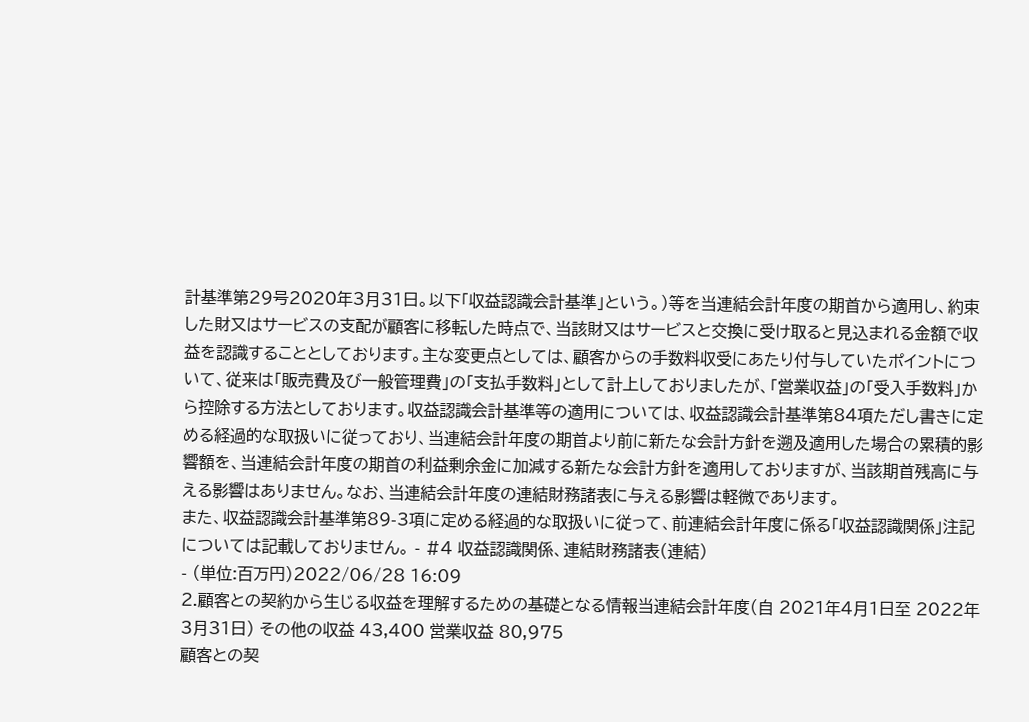計基準第29号2020年3月31日。以下「収益認識会計基準」という。)等を当連結会計年度の期首から適用し、約束した財又はサービスの支配が顧客に移転した時点で、当該財又はサービスと交換に受け取ると見込まれる金額で収益を認識することとしております。主な変更点としては、顧客からの手数料収受にあたり付与していたポイントについて、従来は「販売費及び一般管理費」の「支払手数料」として計上しておりましたが、「営業収益」の「受入手数料」から控除する方法としております。収益認識会計基準等の適用については、収益認識会計基準第84項ただし書きに定める経過的な取扱いに従っており、当連結会計年度の期首より前に新たな会計方針を遡及適用した場合の累積的影響額を、当連結会計年度の期首の利益剰余金に加減する新たな会計方針を適用しておりますが、当該期首残高に与える影響はありません。なお、当連結会計年度の連結財務諸表に与える影響は軽微であります。
また、収益認識会計基準第89-3項に定める経過的な取扱いに従って、前連結会計年度に係る「収益認識関係」注記については記載しておりません。 - #4 収益認識関係、連結財務諸表(連結)
- (単位:百万円)2022/06/28 16:09
2.顧客との契約から生じる収益を理解するための基礎となる情報当連結会計年度(自 2021年4月1日至 2022年3月31日) その他の収益 43,400 営業収益 80,975
顧客との契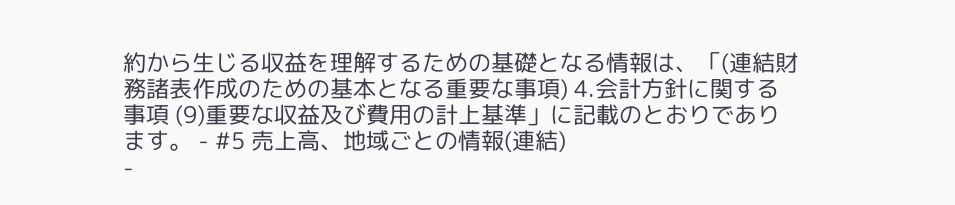約から生じる収益を理解するための基礎となる情報は、「(連結財務諸表作成のための基本となる重要な事項) 4.会計方針に関する事項 (9)重要な収益及び費用の計上基準」に記載のとおりであります。 - #5 売上高、地域ごとの情報(連結)
-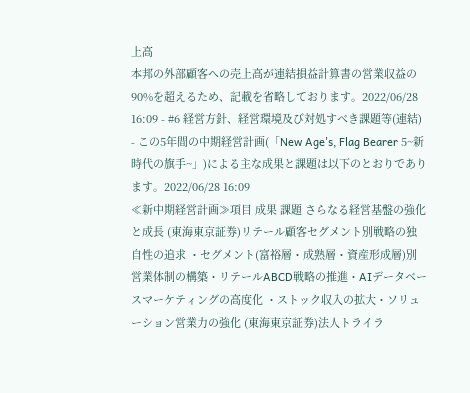上高
本邦の外部顧客への売上高が連結損益計算書の営業収益の90%を超えるため、記載を省略しております。2022/06/28 16:09 - #6 経営方針、経営環境及び対処すべき課題等(連結)
- この5年間の中期経営計画(「New Age's, Flag Bearer 5~新時代の旗手~」)による主な成果と課題は以下のとおりであります。2022/06/28 16:09
≪新中期経営計画≫項目 成果 課題 さらなる経営基盤の強化と成長 (東海東京証券)リテール顧客セグメント別戦略の独自性の追求 ・セグメント(富裕層・成熟層・資産形成層)別営業体制の構築・リテールABCD戦略の推進・AIデータベースマーケティングの高度化 ・ストック収入の拡大・ソリューション営業力の強化 (東海東京証券)法人トライラ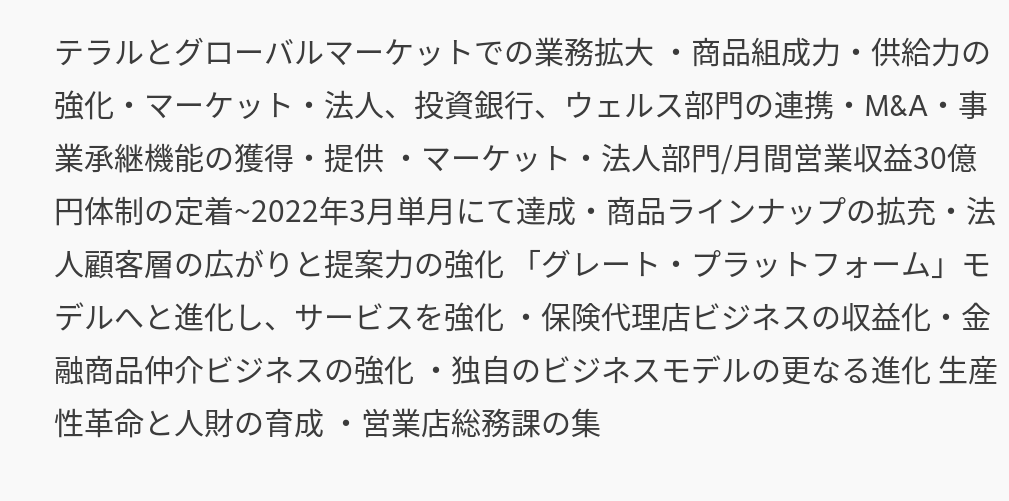テラルとグローバルマーケットでの業務拡大 ・商品組成力・供給力の強化・マーケット・法人、投資銀行、ウェルス部門の連携・M&A・事業承継機能の獲得・提供 ・マーケット・法人部門/月間営業収益30億円体制の定着~2022年3月単月にて達成・商品ラインナップの拡充・法人顧客層の広がりと提案力の強化 「グレート・プラットフォーム」モデルへと進化し、サービスを強化 ・保険代理店ビジネスの収益化・金融商品仲介ビジネスの強化 ・独自のビジネスモデルの更なる進化 生産性革命と人財の育成 ・営業店総務課の集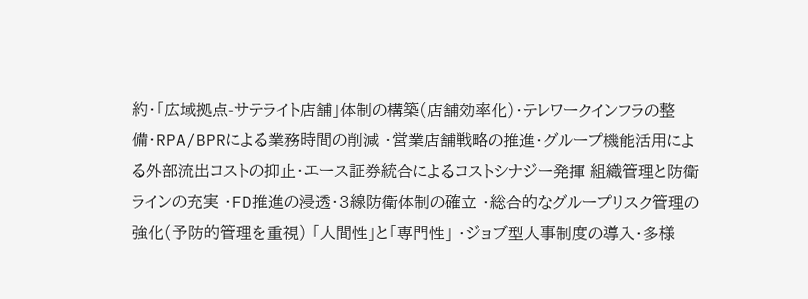約・「広域拠点-サテライト店舗」体制の構築(店舗効率化)・テレワークインフラの整備・RPA/BPRによる業務時間の削減 ・営業店舗戦略の推進・グループ機能活用による外部流出コストの抑止・エース証券統合によるコストシナジー発揮 組織管理と防衛ラインの充実 ・FD推進の浸透・3線防衛体制の確立 ・総合的なグループリスク管理の強化(予防的管理を重視) 「人間性」と「専門性」 ・ジョブ型人事制度の導入・多様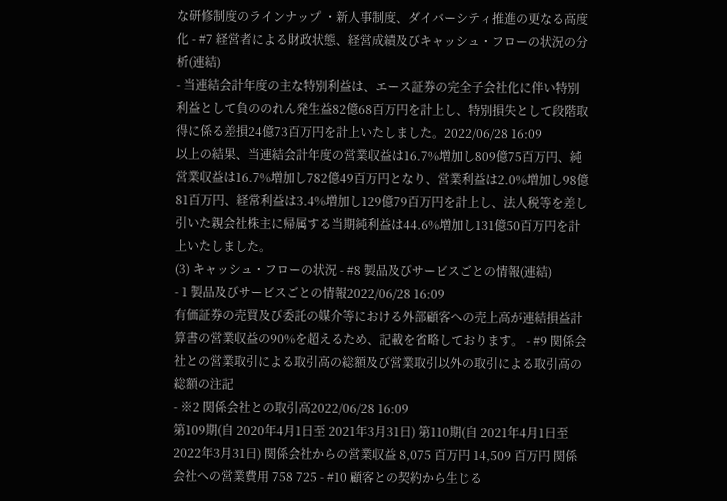な研修制度のラインナップ ・新人事制度、ダイバーシティ推進の更なる高度化 - #7 経営者による財政状態、経営成績及びキャッシュ・フローの状況の分析(連結)
- 当連結会計年度の主な特別利益は、エース証券の完全子会社化に伴い特別利益として負ののれん発生益82億68百万円を計上し、特別損失として段階取得に係る差損24億73百万円を計上いたしました。2022/06/28 16:09
以上の結果、当連結会計年度の営業収益は16.7%増加し809億75百万円、純営業収益は16.7%増加し782億49百万円となり、営業利益は2.0%増加し98億81百万円、経常利益は3.4%増加し129億79百万円を計上し、法人税等を差し引いた親会社株主に帰属する当期純利益は44.6%増加し131億50百万円を計上いたしました。
(3) キャッシュ・フローの状況 - #8 製品及びサービスごとの情報(連結)
- 1 製品及びサービスごとの情報2022/06/28 16:09
有価証券の売買及び委託の媒介等における外部顧客への売上高が連結損益計算書の営業収益の90%を超えるため、記載を省略しております。 - #9 関係会社との営業取引による取引高の総額及び営業取引以外の取引による取引高の総額の注記
- ※2 関係会社との取引高2022/06/28 16:09
第109期(自 2020年4月1日至 2021年3月31日) 第110期(自 2021年4月1日至 2022年3月31日) 関係会社からの営業収益 8,075 百万円 14,509 百万円 関係会社への営業費用 758 725 - #10 顧客との契約から生じる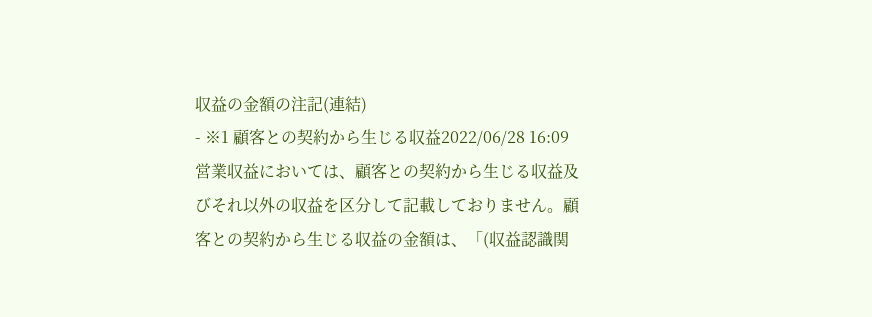収益の金額の注記(連結)
- ※1 顧客との契約から生じる収益2022/06/28 16:09
営業収益においては、顧客との契約から生じる収益及びそれ以外の収益を区分して記載しておりません。顧客との契約から生じる収益の金額は、「(収益認識関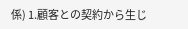係) 1.顧客との契約から生じ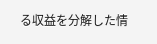る収益を分解した情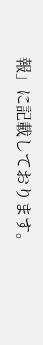報」に記載しております。